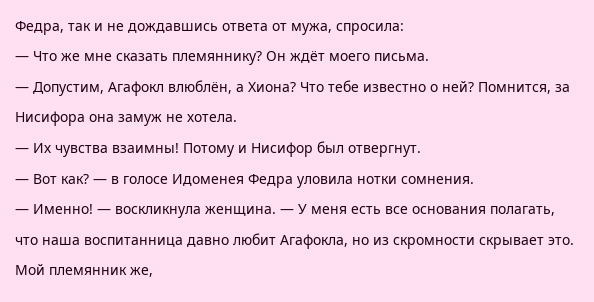Федра, так и не дождавшись ответа от мужа, спросила:
— Что же мне сказать племяннику? Он ждёт моего письма.
— Допустим, Агафокл влюблён, а Хиона? Что тебе известно о ней? Помнится, за Нисифора она замуж не хотела.
— Их чувства взаимны! Потому и Нисифор был отвергнут.
— Вот как? — в голосе Идоменея Федра уловила нотки сомнения.
— Именно! — воскликнула женщина. — У меня есть все основания полагать, что наша воспитанница давно любит Агафокла, но из скромности скрывает это. Мой племянник же,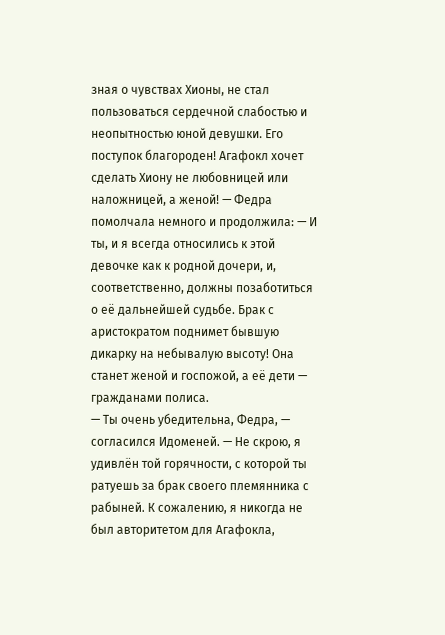зная о чувствах Хионы, не стал пользоваться сердечной слабостью и неопытностью юной девушки. Его поступок благороден! Агафокл хочет сделать Хиону не любовницей или наложницей, а женой! — Федра помолчала немного и продолжила: — И ты, и я всегда относились к этой девочке как к родной дочери, и, соответственно, должны позаботиться о её дальнейшей судьбе. Брак с аристократом поднимет бывшую дикарку на небывалую высоту! Она станет женой и госпожой, а её дети — гражданами полиса.
— Ты очень убедительна, Федра, — согласился Идоменей. — Не скрою, я удивлён той горячности, с которой ты ратуешь за брак своего племянника с рабыней. К сожалению, я никогда не был авторитетом для Агафокла,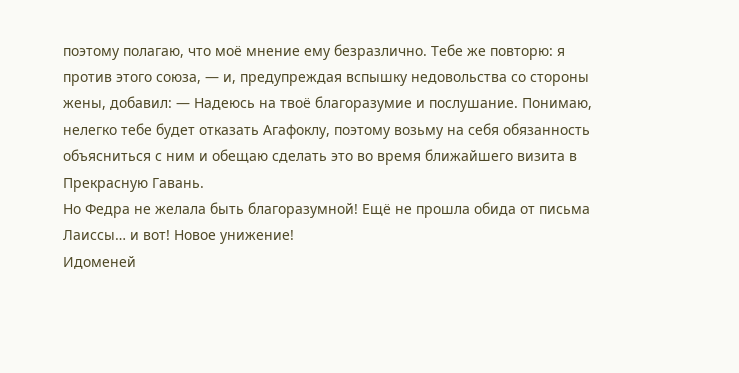поэтому полагаю, что моё мнение ему безразлично. Тебе же повторю: я против этого союза, — и, предупреждая вспышку недовольства со стороны жены, добавил: — Надеюсь на твоё благоразумие и послушание. Понимаю, нелегко тебе будет отказать Агафоклу, поэтому возьму на себя обязанность объясниться с ним и обещаю сделать это во время ближайшего визита в Прекрасную Гавань.
Но Федра не желала быть благоразумной! Ещё не прошла обида от письма Лаиссы… и вот! Новое унижение!
Идоменей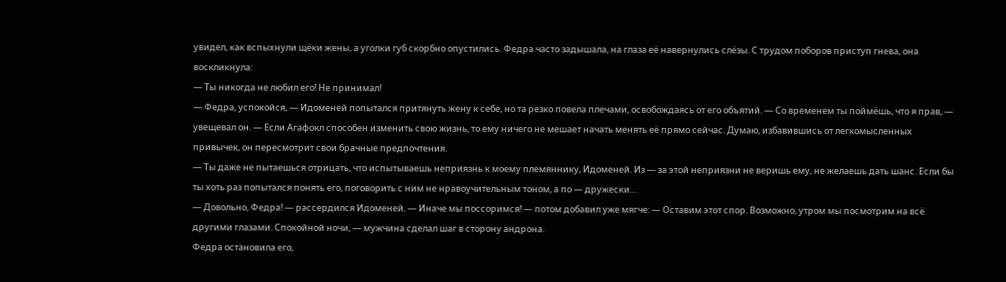увидел, как вспыхнули щёки жены, а уголки губ скорбно опустились. Федра часто задышала, на глаза её навернулись слёзы. С трудом поборов приступ гнева, она воскликнула:
— Ты никогда не любил его! Не принимал!
— Федра, успокойся, — Идоменей попытался притянуть жену к себе, но та резко повела плечами, освобождаясь от его объятий. — Со временем ты поймёшь, что я прав, — увещевал он. — Если Агафокл способен изменить свою жизнь, то ему ничего не мешает начать менять её прямо сейчас. Думаю, избавившись от легкомысленных привычек, он пересмотрит свои брачные предпочтения.
— Ты даже не пытаешься отрицать, что испытываешь неприязнь к моему племяннику, Идоменей. Из — за этой неприязни не веришь ему, не желаешь дать шанс. Если бы ты хоть раз попытался понять его, поговорить с ним не нравоучительным тоном, а по — дружески…
— Довольно, Федра! — рассердился Идоменей. — Иначе мы поссоримся! — потом добавил уже мягче: — Оставим этот спор. Возможно, утром мы посмотрим на всё другими глазами. Спокойной ночи, — мужчина сделал шаг в сторону андрона.
Федра остановила его,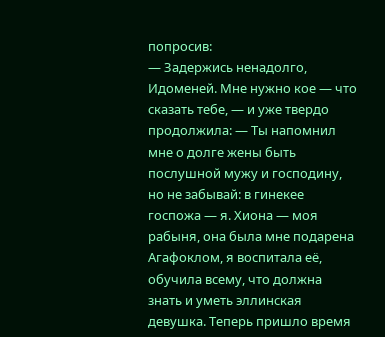попросив:
— Задержись ненадолго, Идоменей. Мне нужно кое — что сказать тебе, — и уже твердо продолжила: — Ты напомнил мне о долге жены быть послушной мужу и господину, но не забывай: в гинекее госпожа — я. Хиона — моя рабыня, она была мне подарена Агафоклом, я воспитала её, обучила всему, что должна знать и уметь эллинская девушка. Теперь пришло время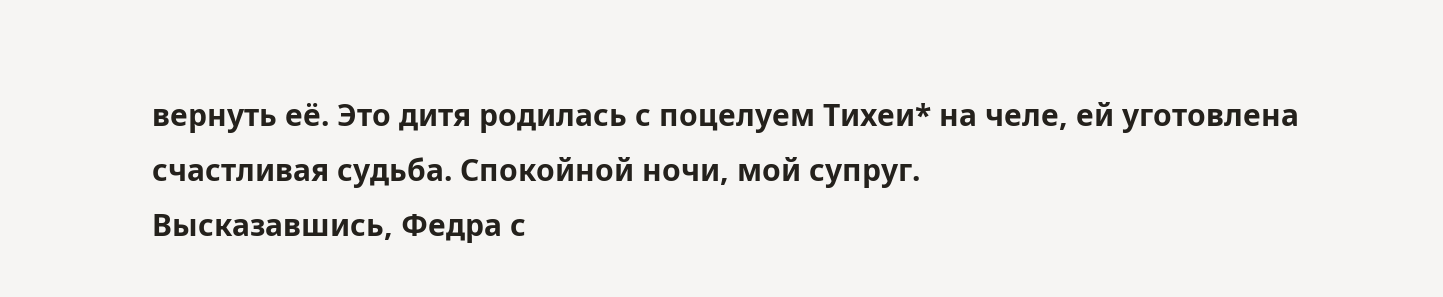вернуть её. Это дитя родилась с поцелуем Тихеи* на челе, ей уготовлена счастливая судьба. Спокойной ночи, мой супруг.
Высказавшись, Федра с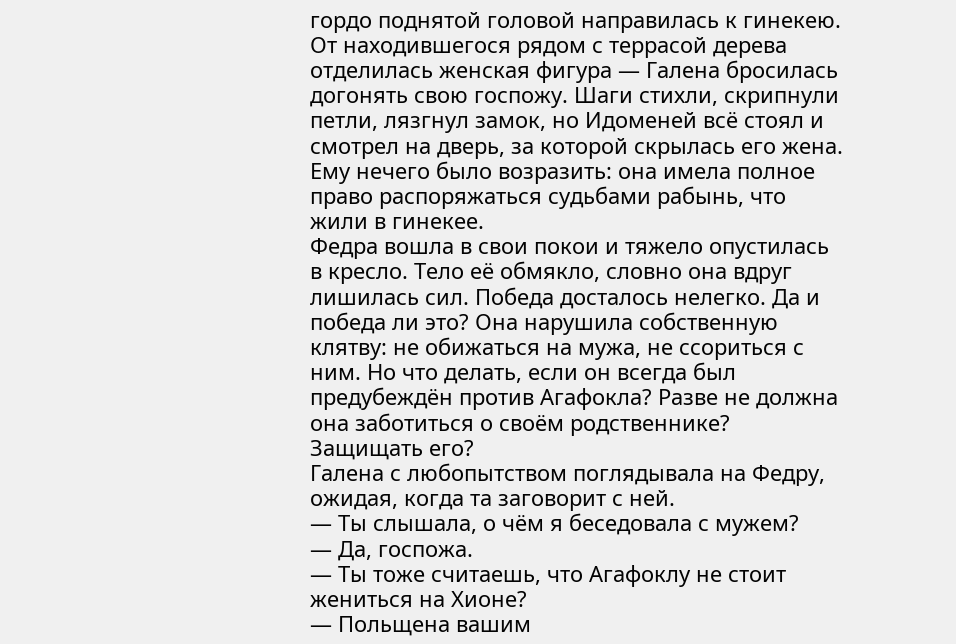гордо поднятой головой направилась к гинекею. От находившегося рядом с террасой дерева отделилась женская фигура — Галена бросилась догонять свою госпожу. Шаги стихли, скрипнули петли, лязгнул замок, но Идоменей всё стоял и смотрел на дверь, за которой скрылась его жена. Ему нечего было возразить: она имела полное право распоряжаться судьбами рабынь, что жили в гинекее.
Федра вошла в свои покои и тяжело опустилась в кресло. Тело её обмякло, словно она вдруг лишилась сил. Победа досталось нелегко. Да и победа ли это? Она нарушила собственную клятву: не обижаться на мужа, не ссориться с ним. Но что делать, если он всегда был предубеждён против Агафокла? Разве не должна она заботиться о своём родственнике? Защищать его?
Галена с любопытством поглядывала на Федру, ожидая, когда та заговорит с ней.
— Ты слышала, о чём я беседовала с мужем?
— Да, госпожа.
— Ты тоже считаешь, что Агафоклу не стоит жениться на Хионе?
— Польщена вашим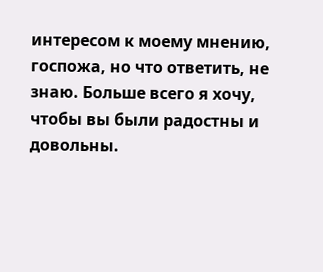интересом к моему мнению, госпожа, но что ответить, не знаю. Больше всего я хочу, чтобы вы были радостны и довольны.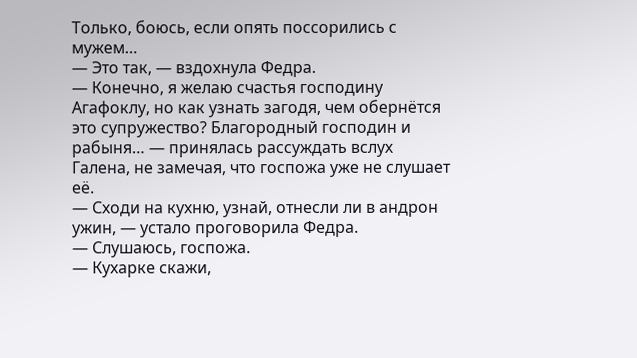Только, боюсь, если опять поссорились с мужем…
— Это так, — вздохнула Федра.
— Конечно, я желаю счастья господину Агафоклу, но как узнать загодя, чем обернётся это супружество? Благородный господин и рабыня… — принялась рассуждать вслух Галена, не замечая, что госпожа уже не слушает её.
— Сходи на кухню, узнай, отнесли ли в андрон ужин, — устало проговорила Федра.
— Слушаюсь, госпожа.
— Кухарке скажи,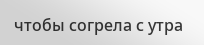чтобы согрела с утра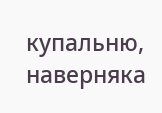купальню, наверняка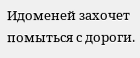Идоменей захочет помыться с дороги.